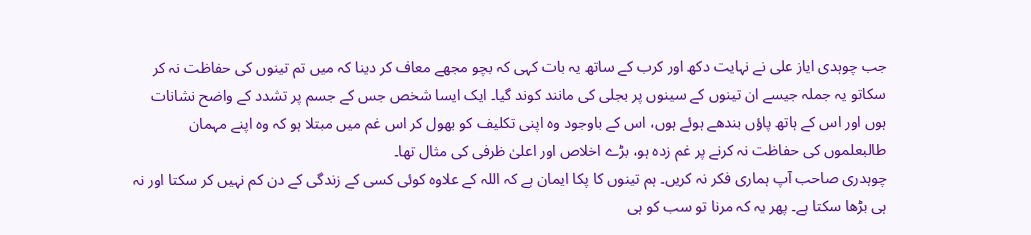جب چوہدی ایاز علی نے نہایت دکھ اور کرب کے ساتھ یہ بات کہی کہ بچو مجھے معاف کر دینا کہ میں تم تینوں کی حفاظت نہ کر سکاتو یہ جملہ جیسے ان تینوں کے سینوں پر بجلی کی مانند کوند گیا۔ ایک ایسا شخص جس کے جسم پر تشدد کے واضح نشانات ہوں اور اس کے ہاتھ پاؤں بندھے ہوئے ہوں، اس کے باوجود وہ اپنی تکلیف کو بھول کر اس غم میں مبتلا ہو کہ وہ اپنے مہمان طالبعلموں کی حفاظت نہ کرنے پر غم زدہ ہو، بڑے اخلاص اور اعلیٰ ظرفی کی مثال تھا۔
چوہدری صاحب آپ ہماری فکر نہ کریں۔ ہم تینوں کا پکا ایمان ہے کہ اللہ کے علاوہ کوئی کسی کے زندگی کے دن کم نہیں کر سکتا اور نہ ہی بڑھا سکتا ہے۔ پھر یہ کہ مرنا تو سب کو ہی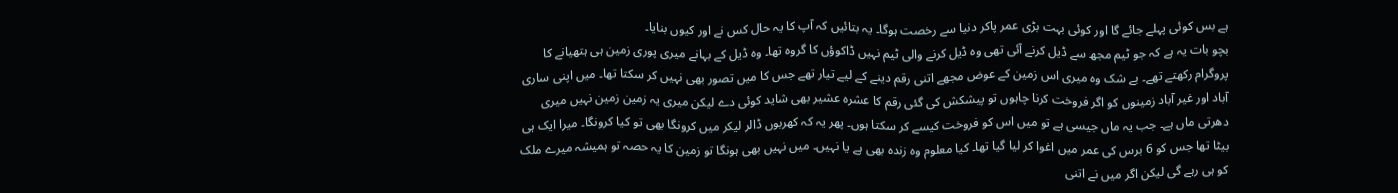ہے بس کوئی پہلے جائے گا اور کوئی بہت بڑی عمر پاکر دنیا سے رخصت ہوگا۔ یہ بتائیں کہ آپ کا یہ حال کس نے اور کیوں بنایا۔
بچو بات یہ ہے کہ جو ٹیم مجھ سے ڈیل کرنے آئی تھی وہ ڈیل کرنے والی ٹیم نہیں ڈاکوؤں کا گروہ تھا۔ وہ ڈیل کے بہانے میری پوری زمین ہی ہتھیانے کا پروگرام رکھتے تھے۔ بے شک وہ میری اس زمین کے عوض مجھے اتنی رقم دینے کے لیے تیار تھے جس کا میں تصور بھی نہیں کر سکتا تھا۔ میں اپنی ساری آباد اور غیر آباد زمینوں کو اگر فروخت کرنا چاہوں تو پیشکش کی گئی رقم کا عشرہ عشیر بھی شاید کوئی دے لیکن میری یہ زمین زمین نہیں میری دھرتی ماں ہے۔ جب یہ ماں جیسی ہے تو میں اس کو فروخت کیسے کر سکتا ہوں۔ پھر یہ کہ کھربوں ڈالر لیکر میں کرونگا بھی تو کیا کرونگا۔ میرا ایک ہی بیٹا تھا جس کو 6 برس کی عمر میں اغوا کر لیا گیا تھا۔ کیا معلوم وہ زندہ بھی ہے یا نہیں۔ میں نہیں بھی ہونگا تو زمین کا یہ حصہ تو ہمیشہ میرے ملک کو ہی رہے گی لیکن اگر میں نے اتنی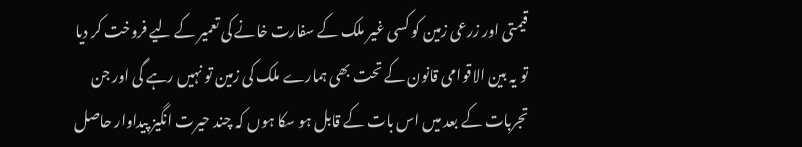قیمتی اور زرعی زمین کو کسی غیر ملک کے سفارت خانے کی تعمیر کے لیے فروخت کر دیا تو یہ بین الاقوامی قانون کے تحت بھی ہمارے ملک کی زمین تو نہیں رہے گی اور جن تجربات کے بعد میں اس بات کے قابل ہو سکا ہوں کہ چند حیرت انگیز پیداوار حاصل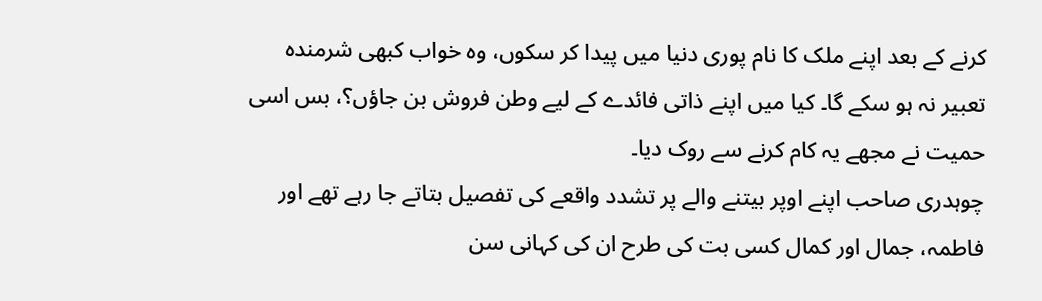کرنے کے بعد اپنے ملک کا نام پوری دنیا میں پیدا کر سکوں، وہ خواب کبھی شرمندہ تعبیر نہ ہو سکے گا۔ کیا میں اپنے ذاتی فائدے کے لیے وطن فروش بن جاؤں؟، بس اسی حمیت نے مجھے یہ کام کرنے سے روک دیا۔
چوہدری صاحب اپنے اوپر بیتنے والے پر تشدد واقعے کی تفصیل بتاتے جا رہے تھے اور فاطمہ، جمال اور کمال کسی بت کی طرح ان کی کہانی سن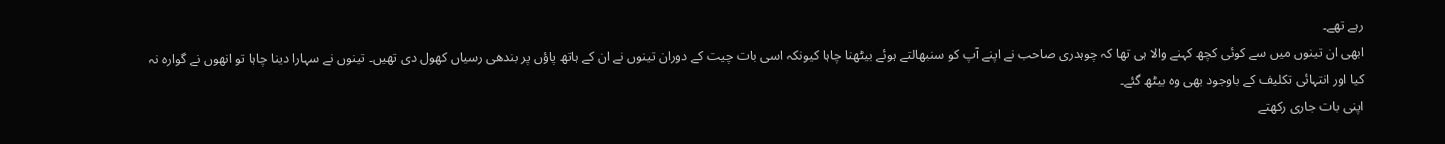رہے تھے۔
ابھی ان تینوں میں سے کوئی کچھ کہنے والا ہی تھا کہ چوہدری صاحب نے اپنے آپ کو سنبھالتے ہوئے بیٹھنا چاہا کیونکہ اسی بات چیت کے دوران تینوں نے ان کے ہاتھ پاؤں پر بندھی رسیاں کھول دی تھیں۔ تینوں نے سہارا دینا چاہا تو انھوں نے گوارہ نہ کیا اور انتہائی تکلیف کے باوجود بھی وہ بیٹھ گئے۔
اپنی بات جاری رکھتے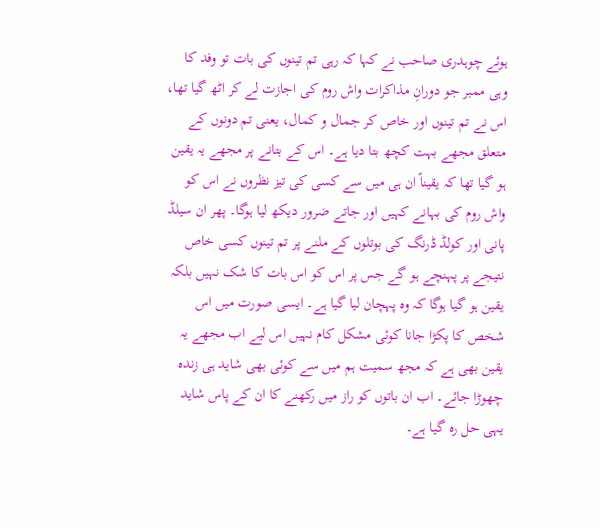ہوئے چوہدری صاحب نے کہا کہ رہی تم تینوں کی بات تو وفد کا وہی ممبر جو دورانِ مذاکرات واش روم کی اجازت لے کر اٹھ گیا تھا، اس نے تم تینوں اور خاص کر جمال و کمال، یعنی تم دونوں کے متعلق مجھے بہت کچھ بتا دیا ہے۔ اس کے بتانے پر مجھے یہ یقین ہو گیا تھا کہ یقیناً ان ہی میں سے کسی کی تیز نظروں نے اس کو واش روم کی بہانے کہیں اور جاتے ضرور دیکھ لیا ہوگا۔ پھر ان سیلڈ پانی اور کولڈ ڈرنگ کی بوتلوں کے ملنے پر تم تینوں کسی خاص نتیجے پر پہنچے ہو گے جس پر اس کو اس بات کا شک نہیں بلکہ یقین ہو گیا ہوگا کہ وہ پہچان لیا گیا ہے۔ ایسی صورت میں اس شخص کا پکڑا جانا کوئی مشکل کام نہیں اس لیے اب مجھے یہ یقین بھی ہے کہ مجھ سمیت ہم میں سے کوئی بھی شاید ہی زندہ چھوڑا جائے۔ اب ان باتوں کو راز میں رکھنے کا ان کے پاس شاید یہی حل رہ گیا ہے۔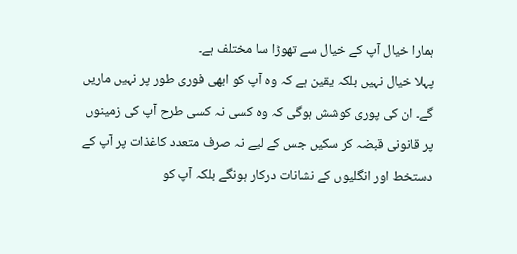ہمارا خیال آپ کے خیال سے تھوڑا سا مختلف ہے۔
پہلا خیال نہیں بلکہ یقین ہے کہ وہ آپ کو ابھی فوری طور پر نہیں ماریں گے۔ ان کی پوری کوشش ہوگی کہ وہ کسی نہ کسی طرح آپ کی زمینوں پر قانونی قبضہ کر سکیں جس کے لیے نہ صرف متعدد کاغذات پر آپ کے دستخط اور انگلیوں کے نشانات درکار ہونگے بلکہ آپ کو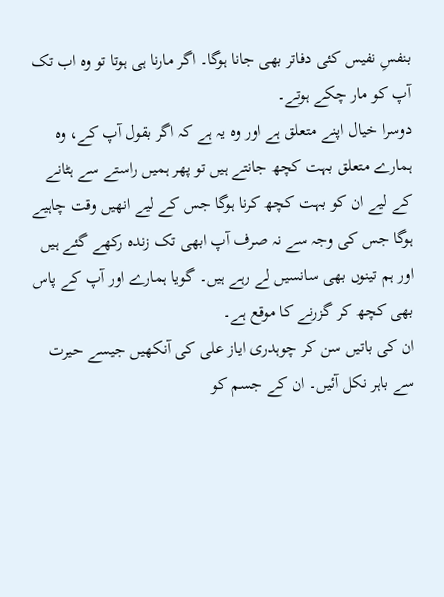بنفسِ نفیس کئی دفاتر بھی جانا ہوگا۔ اگر مارنا ہی ہوتا تو وہ اب تک آپ کو مار چکے ہوتے۔
دوسرا خیال اپنے متعلق ہے اور وہ یہ ہے کہ اگر بقول آپ کے، وہ ہمارے متعلق بہت کچھ جانتے ہیں تو پھر ہمیں راستے سے ہٹانے کے لیے ان کو بہت کچھ کرنا ہوگا جس کے لیے انھیں وقت چاہیے ہوگا جس کی وجہ سے نہ صرف آپ ابھی تک زندہ رکھے گئے ہیں اور ہم تینوں بھی سانسیں لے رہے ہیں۔ گویا ہمارے اور آپ کے پاس بھی کچھ کر گزرنے کا موقع ہے۔
ان کی باتیں سن کر چوہدری ایاز علی کی آنکھیں جیسے حیرت سے باہر نکل آئیں۔ ان کے جسم کو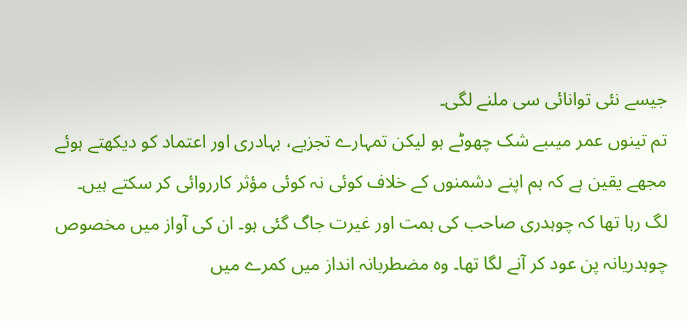جیسے نئی توانائی سی ملنے لگی۔
تم تینوں عمر میںبے شک چھوٹے ہو لیکن تمہارے تجزیے، بہادری اور اعتماد کو دیکھتے ہوئے مجھے یقین ہے کہ ہم اپنے دشمنوں کے خلاف کوئی نہ کوئی مؤثر کارروائی کر سکتے ہیں۔
لگ رہا تھا کہ چوہدری صاحب کی ہمت اور غیرت جاگ گئی ہو۔ ان کی آواز میں مخصوص چوہدریانہ پن عود کر آنے لگا تھا۔ وہ مضطربانہ انداز میں کمرے میں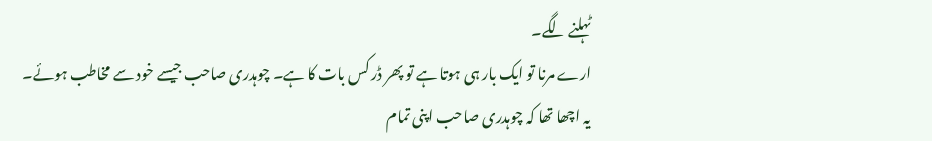ٹہلنے لگے۔
ارے مرنا تو ایک بار ہی ہوتا ہے تو پھر ڈر کس بات کا ہے۔ چوہدری صاحب جیسے خود سے مخاطب ہوئے۔
یہ اچھا تھا کہ چوہدری صاحب اپنی تمام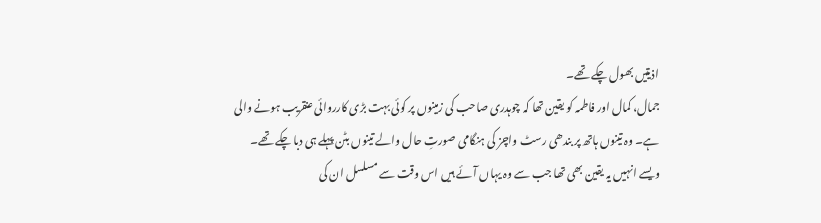اذیتیں بھول چکے تھے۔
جمال، کمال اور فاطمہ کو یقین تھا کہ چوہدری صاحب کی زمینوں پر کوئی بہت بڑی کارروائی عنقریب ہونے والی ہے۔ وہ تینوں ہاتھ پر بندھی رسٹ واچز کی ہنگامی صورتِ حال والے تینوں بٹن پہلے ہی دبا چکے تھے۔
ویسے انہیں یہ یقین بھی تھا جب سے وہ یہاں آئے ہیں اس وقت سے مسلسل ان کی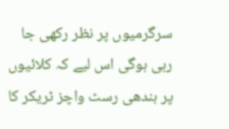سرگرمیوں پر نظر رکھی جا رہی ہوگی اس لیے کہ کلائیوں پر بندھی رسٹ واچز ٹریکر کا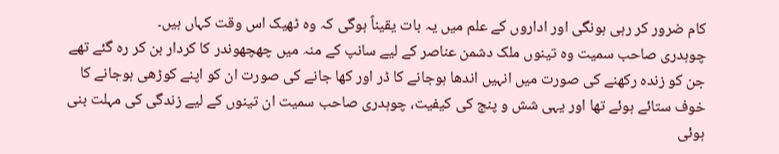کام ضرور کر رہی ہونگی اور اداروں کے علم میں یہ بات یقیناً ہوگی کہ وہ ٹھیک اس وقت کہاں ہیں۔
چوہدری صاحب سمیت وہ تینوں ملک دشمن عناصر کے لیے سانپ کے منہ میں چھچھوندر کا کردار بن کر رہ گئے تھے جن کو زندہ رکھنے کی صورت میں انہیں اندھا ہوجانے کا ڈر اور کھا جانے کی صورت ان کو اپنے کوڑھی ہوجانے کا خوف ستائے ہوئے تھا اور یہی شش و پنج کی کیفیت، چوہدری صاحب سمیت ان تینوں کے لیے زندگی کی مہلت بنی ہوئی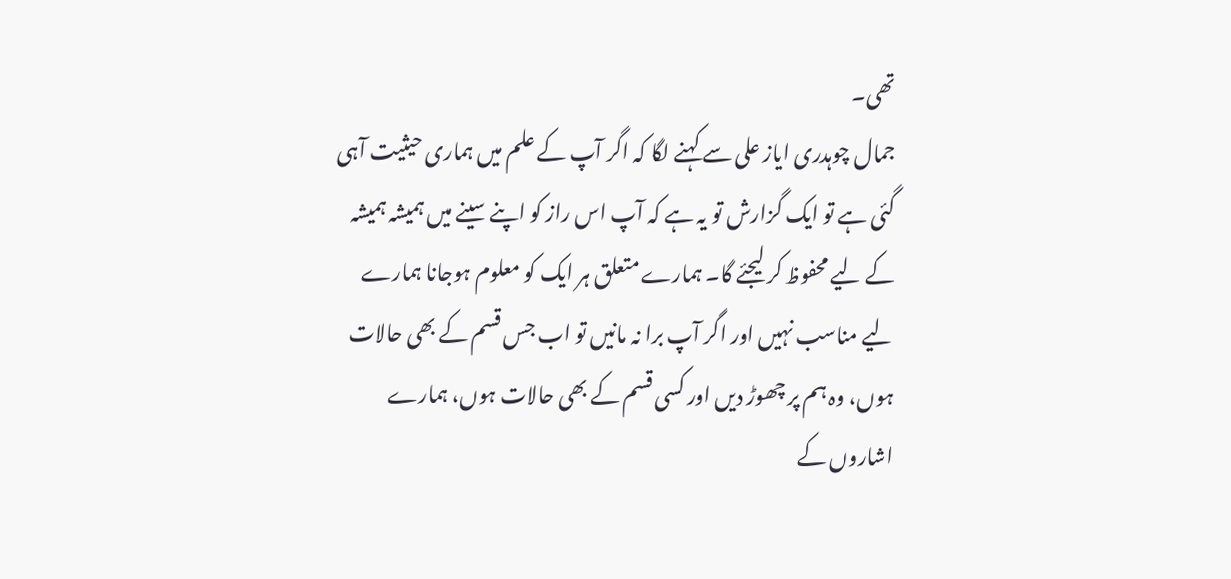تھی۔
جمال چوہدری ایاز علی سے کہنے لگا کہ اگر آپ کے علم میں ہماری حیثیت آہی گئی ہے تو ایک گزارش تو یہ ہے کہ آپ اس راز کو اپنے سینے میں ہمیشہ ہمیشہ کے لیے محفوظ کر لیجئے گا۔ ہمارے متعلق ہر ایک کو معلوم ہوجانا ہمارے لیے مناسب نہیں اور اگر آپ برا نہ مانیں تو اب جس قسم کے بھی حالات ہوں، وہ ہم پر چھوڑ دیں اور کسی قسم کے بھی حالات ہوں، ہمارے اشاروں کے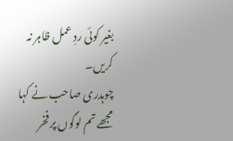بغیر کوئی ردِ عمل ظاہر نہ کریں۔
چوہدری صاحب نے کہا مجھے تم لوگوں پر فخر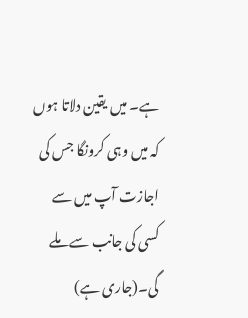ہے۔ میں یقین دلاتا ہوں کہ میں وہی کرونگا جس کی اجازت آپ میں سے کسی کی جانب سے ملے گی۔(جاری ہے)